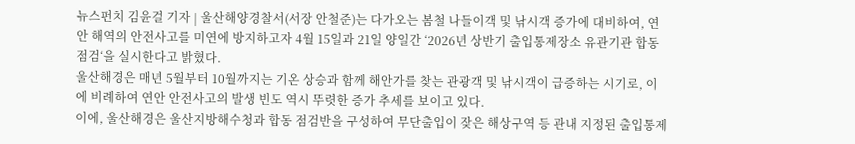뉴스펀치 김윤걸 기자 | 울산해양경찰서(서장 안철준)는 다가오는 봄철 나들이객 및 낚시객 증가에 대비하여, 연안 해역의 안전사고를 미연에 방지하고자 4월 15일과 21일 양일간 ‘2026년 상반기 출입통제장소 유관기관 합동점검‘을 실시한다고 밝혔다.
울산해경은 매년 5월부터 10월까지는 기온 상승과 함께 해안가를 찾는 관광객 및 낚시객이 급증하는 시기로, 이에 비례하여 연안 안전사고의 발생 빈도 역시 뚜렷한 증가 추세를 보이고 있다.
이에, 울산해경은 울산지방해수청과 합동 점검반을 구성하여 무단출입이 잦은 해상구역 등 관내 지정된 출입통제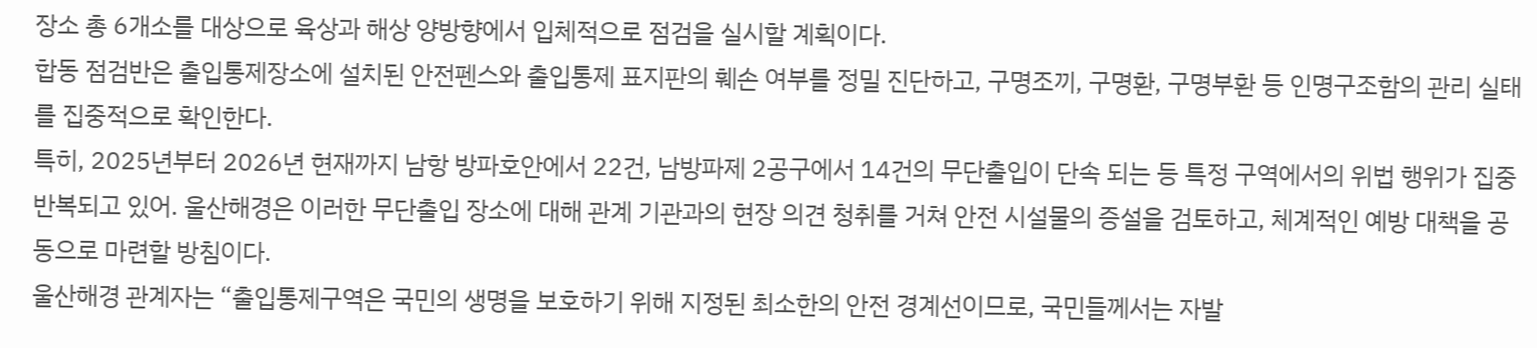장소 총 6개소를 대상으로 육상과 해상 양방향에서 입체적으로 점검을 실시할 계획이다.
합동 점검반은 출입통제장소에 설치된 안전펜스와 출입통제 표지판의 훼손 여부를 정밀 진단하고, 구명조끼, 구명환, 구명부환 등 인명구조함의 관리 실태를 집중적으로 확인한다.
특히, 2025년부터 2026년 현재까지 남항 방파호안에서 22건, 남방파제 2공구에서 14건의 무단출입이 단속 되는 등 특정 구역에서의 위법 행위가 집중 반복되고 있어. 울산해경은 이러한 무단출입 장소에 대해 관계 기관과의 현장 의견 청취를 거쳐 안전 시설물의 증설을 검토하고, 체계적인 예방 대책을 공동으로 마련할 방침이다.
울산해경 관계자는 “출입통제구역은 국민의 생명을 보호하기 위해 지정된 최소한의 안전 경계선이므로, 국민들께서는 자발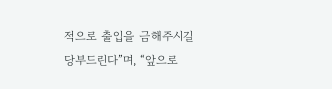적으로 출입을 금해주시길 당부드린다”며, “앞으로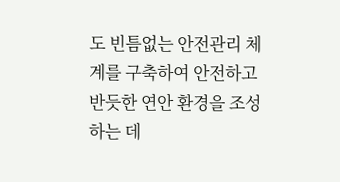도 빈틈없는 안전관리 체계를 구축하여 안전하고 반듯한 연안 환경을 조성하는 데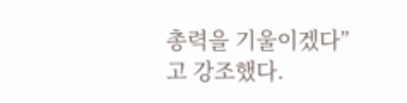총력을 기울이겠다”고 강조했다.